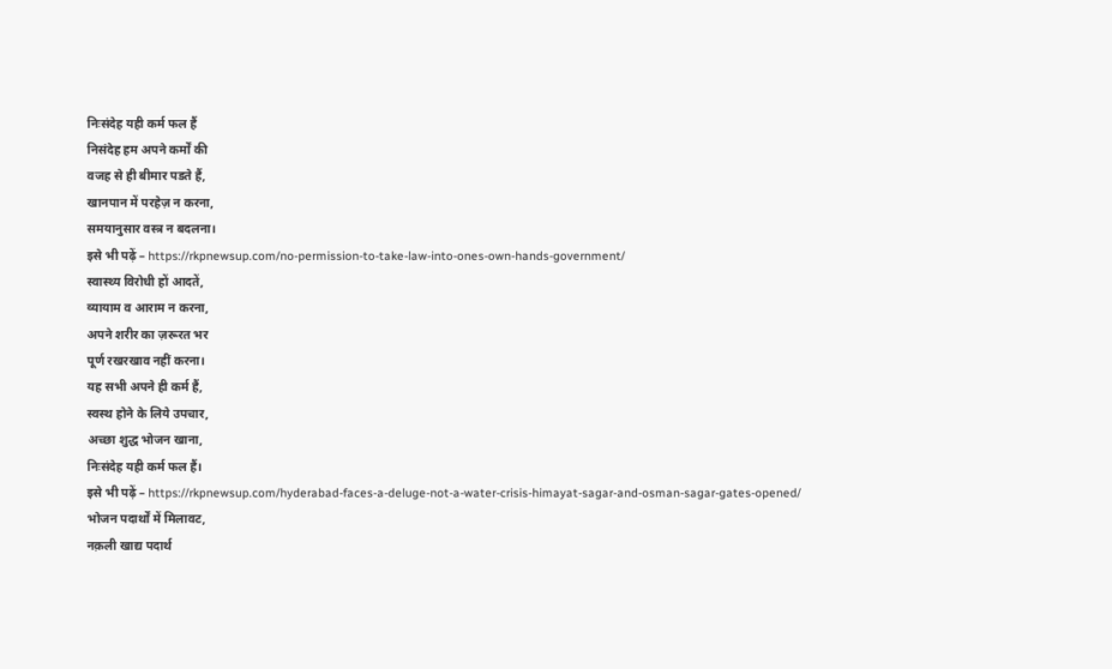निःसंदेह यही कर्म फल हैं
निसंदेह हम अपने कर्मों की
वजह से ही बीमार पडते हैं,
खानपान में परहेज़ न करना,
समयानुसार वस्त्र न बदलना।
इसे भी पढ़ें – https://rkpnewsup.com/no-permission-to-take-law-into-ones-own-hands-government/
स्वास्थ्य विरोधी हों आदतें,
व्यायाम व आराम न करना,
अपने शरीर का ज़रूरत भर
पूर्ण रखरखाव नहीं करना।
यह सभी अपने ही कर्म हैं,
स्वस्थ होने के लिये उपचार,
अच्छा शुद्ध भोजन खाना,
निःसंदेह यही कर्म फल हैं।
इसे भी पढ़ें – https://rkpnewsup.com/hyderabad-faces-a-deluge-not-a-water-crisis-himayat-sagar-and-osman-sagar-gates-opened/
भोजन पदार्थों में मिलावट,
नक़ली खाद्य पदार्थ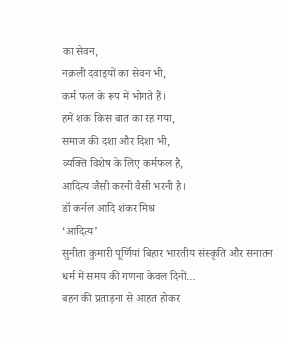का सेवन,
नक़ली दवाइयों का सेवन भी,
कर्म फल के रूप में भोगते हैं।
हमें शक किस बात का रह गया,
समाज की दशा और दिशा भी,
व्यक्ति विशेष के लिए कर्मफल है,
आदित्य जैसी करनी वैसी भरनी है।
डॉ कर्नल आदि शंकर मिश्र
‘आदित्य’
सुनीता कुमारी पूर्णियां बिहार भारतीय संस्कृति और सनातन धर्म में समय की गणना केवल दिनों…
बहन की प्रताड़ना से आहत होकर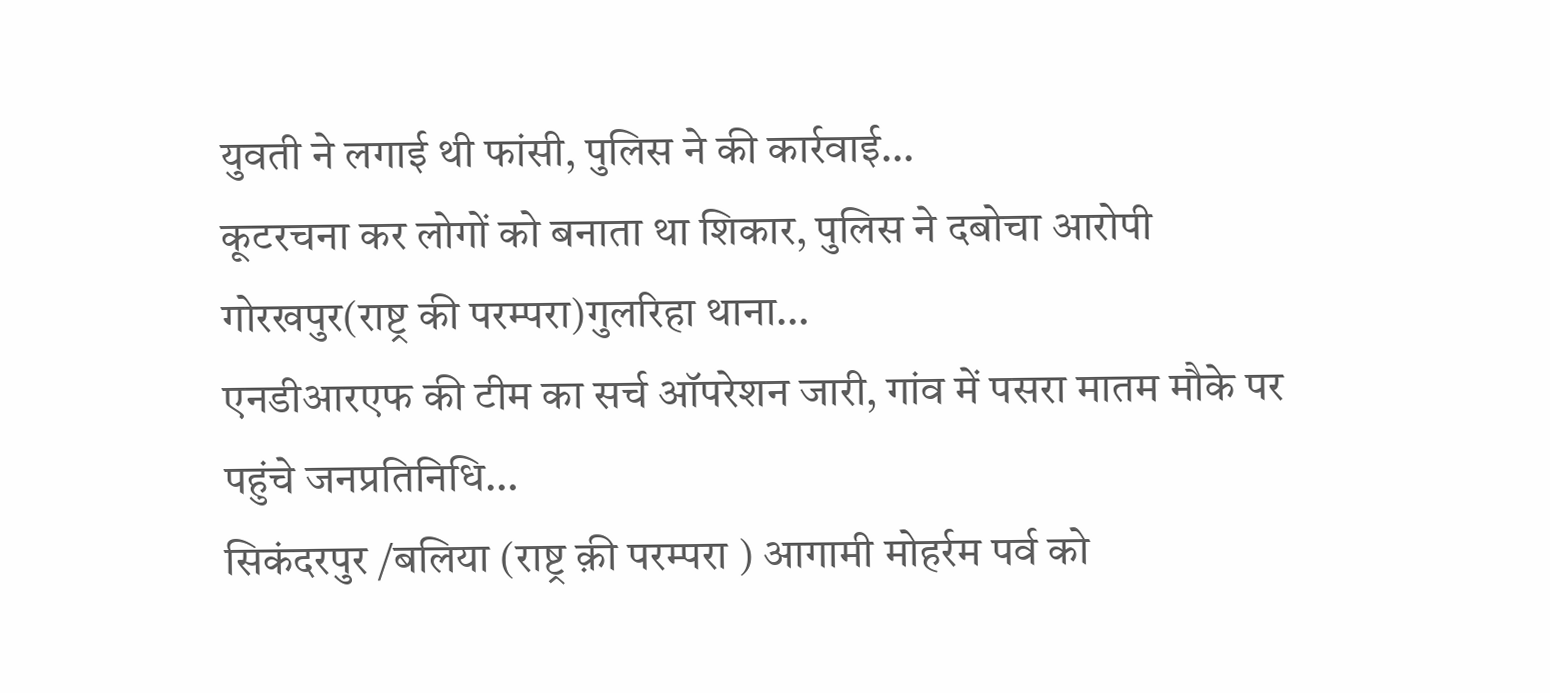युवती ने लगाई थी फांसी, पुलिस ने की कार्रवाई…
कूटरचना कर लोगों को बनाता था शिकार, पुलिस ने दबोचा आरोपी गोरखपुर(राष्ट्र की परम्परा)गुलरिहा थाना…
एनडीआरएफ की टीम का सर्च ऑपरेशन जारी, गांव में पसरा मातम मौके पर पहुंचे जनप्रतिनिधि…
सिकंदरपुर /बलिया (राष्ट्र क़ी परम्परा ) आगामी मोहर्रम पर्व को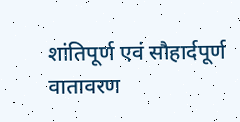शांतिपूर्ण एवं सौहार्दपूर्ण वातावरण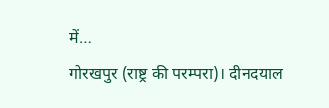में…
गोरखपुर (राष्ट्र की परम्परा)। दीनदयाल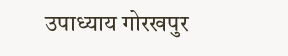उपाध्याय गोरखपुर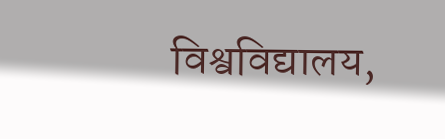विश्वविद्यालय,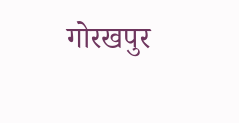गोरखपुर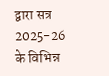द्वारा सत्र 2025-26 के विभिन्न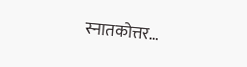स्नातकोत्तर…